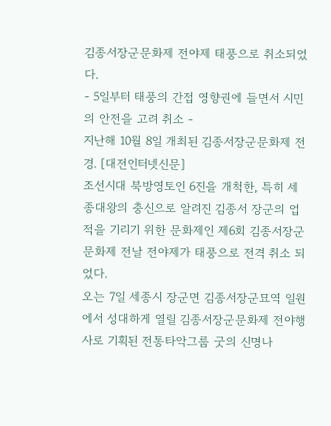김종서장군문화제 전야제 태풍으로 취소되었다.
- 5일부터 태풍의 간접 영향권에 들면서 시민의 안전을 고려 취소 -
지난해 10월 8일 개최된 김종서장군문화제 전경. [대전인터넷신문]
조선시대 북방영토인 6진을 개척한, 특히 세종대왕의 충신으로 알려진 김종서 장군의 업적을 기리기 위한 문화제인 제6회 김종서장군문화제 전날 전야제가 태풍으로 전격 취소 되었다.
오는 7일 세종시 장군면 김종서장군묘역 일원에서 성대하게 열릴 김종서장군문화제 전야행사로 기획된 전통타악그룹 굿의 신명나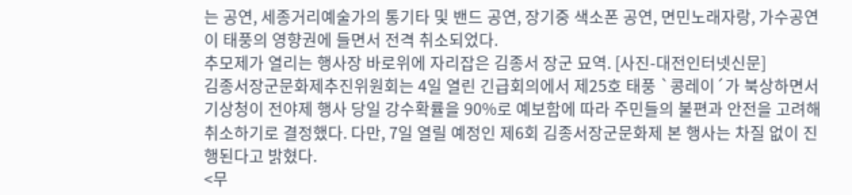는 공연, 세종거리예술가의 통기타 및 밴드 공연, 장기중 색소폰 공연, 면민노래자랑, 가수공연이 태풍의 영향권에 들면서 전격 취소되었다.
추모제가 열리는 행사장 바로위에 자리잡은 김종서 장군 묘역. [사진-대전인터넷신문]
김종서장군문화제추진위원회는 4일 열린 긴급회의에서 제25호 태풍 `콩레이´가 북상하면서 기상청이 전야제 행사 당일 강수확률을 90%로 예보함에 따라 주민들의 불편과 안전을 고려해 취소하기로 결정했다. 다만, 7일 열릴 예정인 제6회 김종서장군문화제 본 행사는 차질 없이 진행된다고 밝혔다.
<무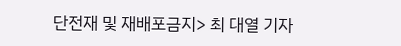단전재 및 재배포금지> 최 대열 기자